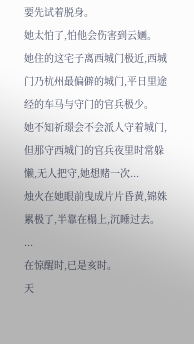要先试着脱身。
她太怕了,怕他会伤害到云婳。
她住的这宅子离西城门极近,西城门乃杭州最偏僻的城门,平日里途经的车马与守门的官兵极少。
她不知祈璟会不会派人守着城门,但那守西城门的官兵夜里时常躲懒,无人把守,她想赌一次...
烛火在她眼前曳成片片昏黄,锦姝累极了,半靠在榻上,沉睡过去。
...
在惊醒时,已是亥时。
天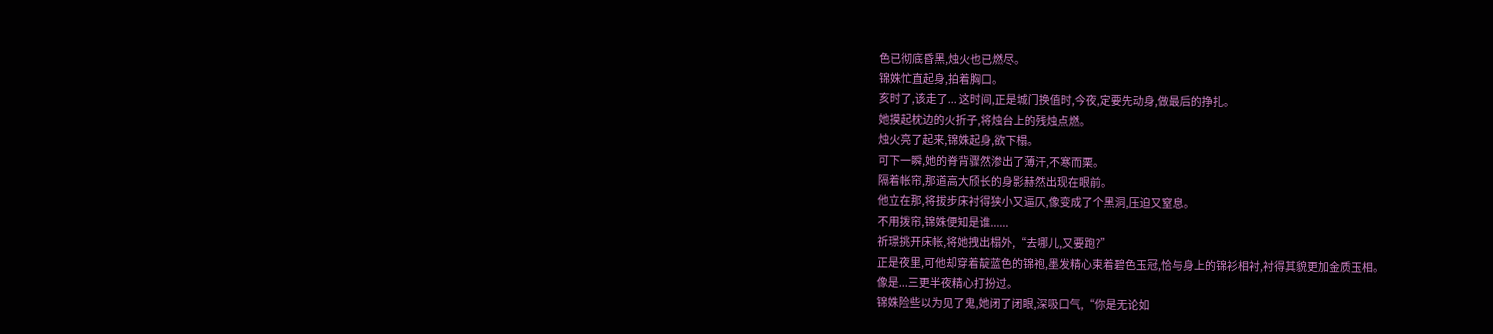色已彻底昏黑,烛火也已燃尽。
锦姝忙直起身,拍着胸口。
亥时了,该走了... 这时间,正是城门换值时,今夜,定要先动身,做最后的挣扎。
她摸起枕边的火折子,将烛台上的残烛点燃。
烛火亮了起来,锦姝起身,欲下榻。
可下一瞬,她的脊背骤然渗出了薄汗,不寒而栗。
隔着帐帘,那道高大颀长的身影赫然出现在眼前。
他立在那,将拔步床衬得狭小又逼仄,像变成了个黑洞,压迫又窒息。
不用拨帘,锦姝便知是谁......
祈璟挑开床帐,将她拽出榻外,“去哪儿,又要跑?”
正是夜里,可他却穿着靛蓝色的锦袍,墨发精心束着碧色玉冠,恰与身上的锦衫相衬,衬得其貌更加金质玉相。
像是...三更半夜精心打扮过。
锦姝险些以为见了鬼,她闭了闭眼,深吸口气,“你是无论如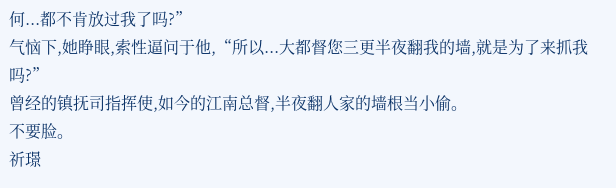何...都不肯放过我了吗?”
气恼下,她睁眼,索性逼问于他,“所以...大都督您三更半夜翻我的墙,就是为了来抓我吗?”
曾经的镇抚司指挥使,如今的江南总督,半夜翻人家的墙根当小偷。
不要脸。
祈璟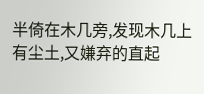半倚在木几旁,发现木几上有尘土,又嫌弃的直起